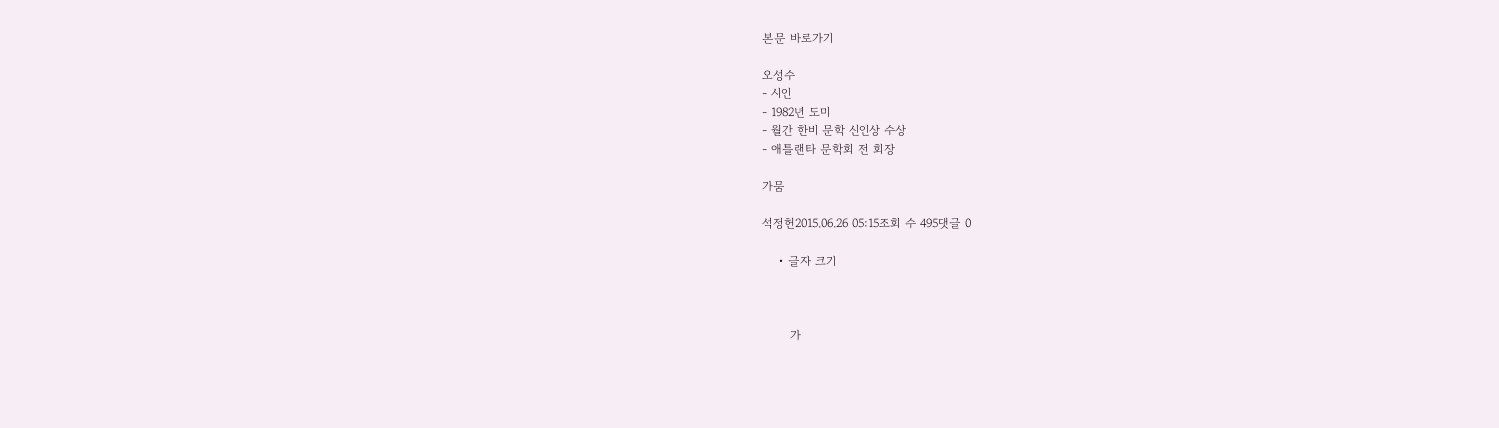본문 바로가기

오성수
- 시인
- 1982년 도미
- 월간 한비 문학 신인상 수상
- 애틀랜타 문학회 전 회장

가뭄

석정헌2015.06.26 05:15조회 수 495댓글 0

    • 글자 크기



       가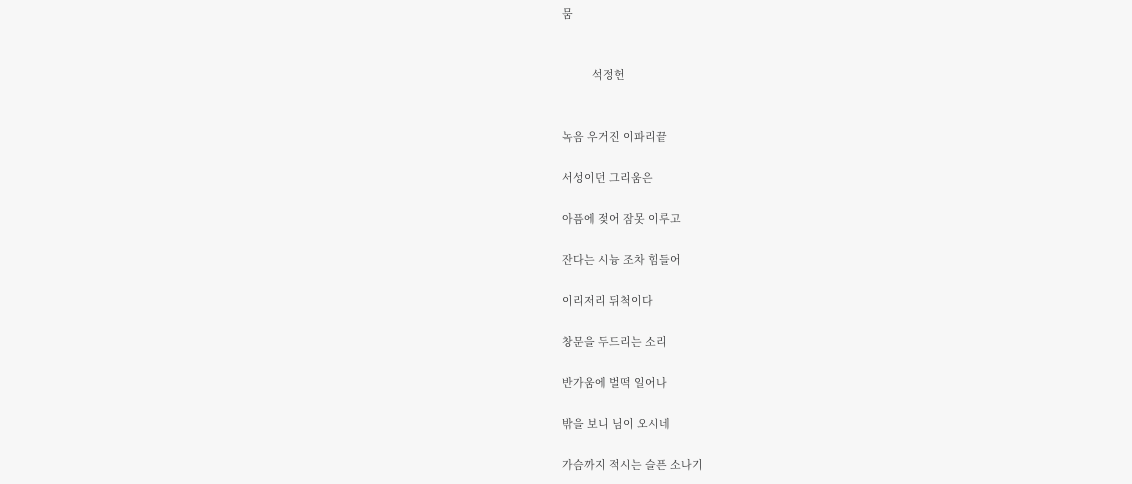뭄


          석정헌


녹음 우거진 이파리끝

서성이던 그리움은

아픔에 젖어 잠못 이루고

잔다는 시늉 조차 힘들어

이리저리 뒤척이다

창문을 두드리는 소리

반가움에 벌떡 일어나

밖을 보니 님이 오시네

가슴까지 적시는 슬픈 소나기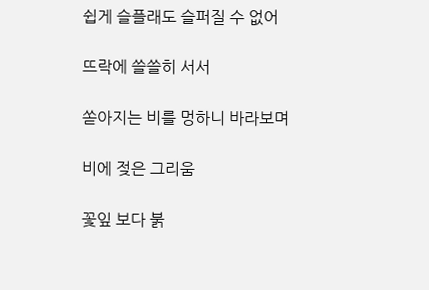쉽게 슬플래도 슬퍼질 수 없어

뜨락에 쓸쓸히 서서

쏟아지는 비를 멍하니 바라보며

비에 젖은 그리움

꽃잎 보다 붉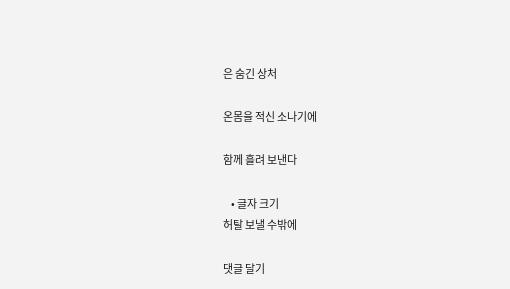은 숨긴 상처

온몸을 적신 소나기에

함께 흘려 보낸다

    • 글자 크기
허탈 보낼 수밖에

댓글 달기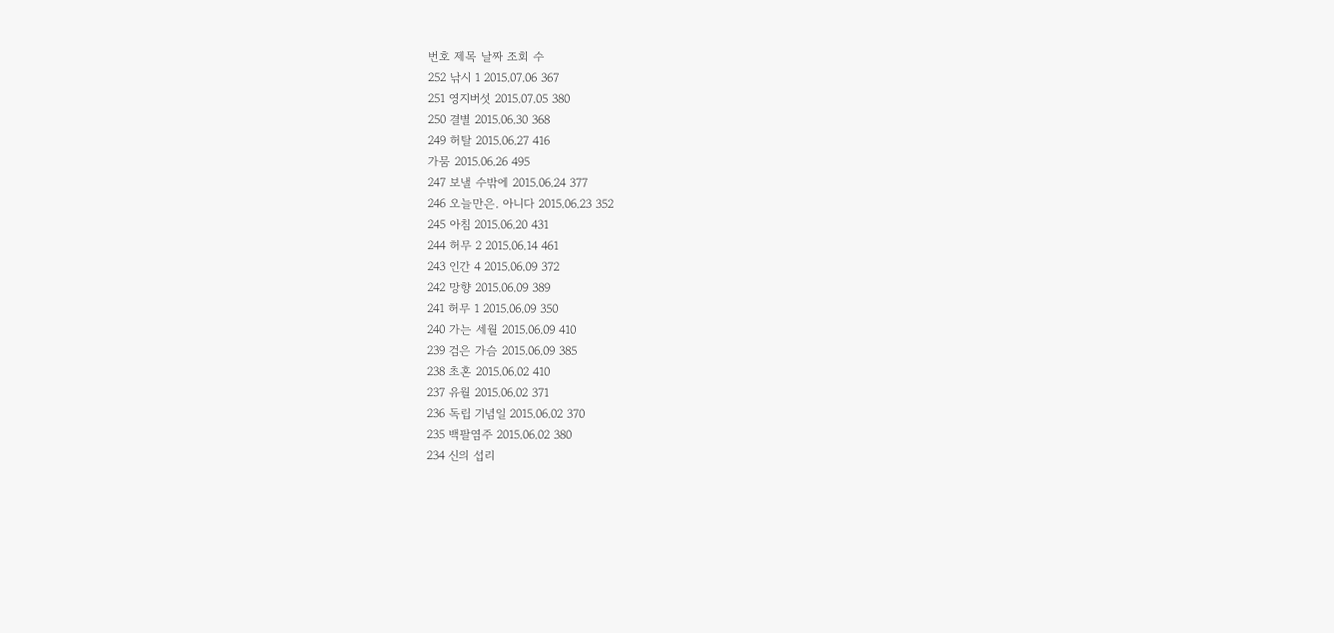번호 제목 날짜 조회 수
252 낚시 1 2015.07.06 367
251 영지버섯 2015.07.05 380
250 결별 2015.06.30 368
249 허탈 2015.06.27 416
가뭄 2015.06.26 495
247 보낼 수밖에 2015.06.24 377
246 오늘만은. 아니다 2015.06.23 352
245 아침 2015.06.20 431
244 허무 2 2015.06.14 461
243 인간 4 2015.06.09 372
242 망향 2015.06.09 389
241 허무 1 2015.06.09 350
240 가는 세월 2015.06.09 410
239 검은 가슴 2015.06.09 385
238 초혼 2015.06.02 410
237 유월 2015.06.02 371
236 독립 기념일 2015.06.02 370
235 백팔염주 2015.06.02 380
234 신의 섭리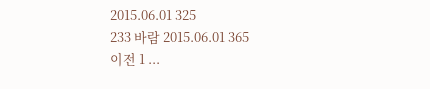2015.06.01 325
233 바람 2015.06.01 365
이전 1 ...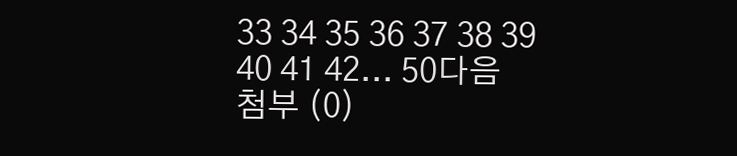33 34 35 36 37 38 39 40 41 42... 50다음
첨부 (0)